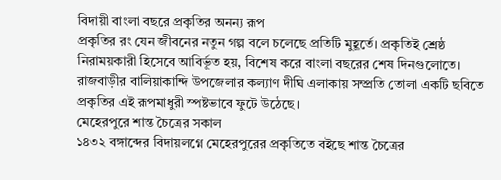বিদায়ী বাংলা বছরে প্রকৃতির অনন্য রূপ
প্রকৃতির রং যেন জীবনের নতুন গল্প বলে চলেছে প্রতিটি মুহূর্তে। প্রকৃতিই শ্রেষ্ঠ নিরাময়কারী হিসেবে আবির্ভূত হয়, বিশেষ করে বাংলা বছরের শেষ দিনগুলোতে। রাজবাড়ীর বালিয়াকান্দি উপজেলার কল্যাণ দীঘি এলাকায় সম্প্রতি তোলা একটি ছবিতে প্রকৃতির এই রূপমাধুরী স্পষ্টভাবে ফুটে উঠেছে।
মেহেরপুরে শান্ত চৈত্রের সকাল
১৪৩২ বঙ্গাব্দের বিদায়লগ্নে মেহেরপুরের প্রকৃতিতে বইছে শান্ত চৈত্রের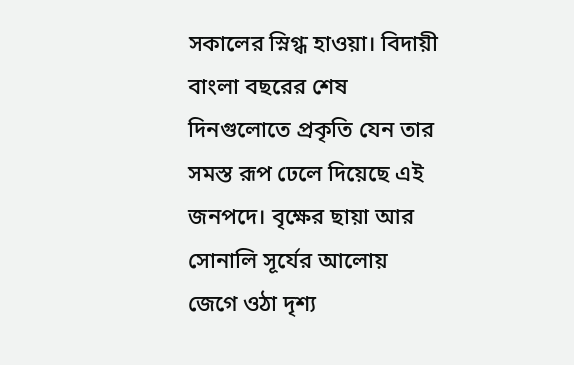সকালের স্নিগ্ধ হাওয়া। বিদায়ী বাংলা বছরের শেষ দিনগুলোতে প্রকৃতি যেন তার সমস্ত রূপ ঢেলে দিয়েছে এই জনপদে। বৃক্ষের ছায়া আর সোনালি সূর্যের আলোয় জেগে ওঠা দৃশ্য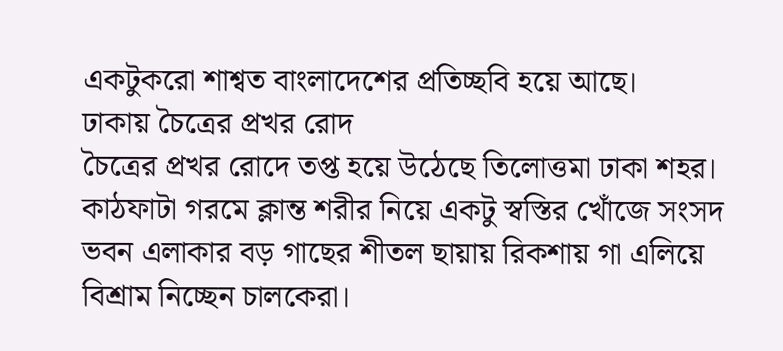একটুকরো শাশ্বত বাংলাদেশের প্রতিচ্ছবি হয়ে আছে।
ঢাকায় চৈত্রের প্রখর রোদ
চৈত্রের প্রখর রোদে তপ্ত হয়ে উঠেছে তিলোত্তমা ঢাকা শহর। কাঠফাটা গরমে ক্লান্ত শরীর নিয়ে একটু স্বস্তির খোঁজে সংসদ ভবন এলাকার বড় গাছের শীতল ছায়ায় রিকশায় গা এলিয়ে বিশ্রাম নিচ্ছেন চালকেরা।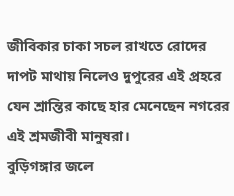জীবিকার চাকা সচল রাখতে রোদের দাপট মাথায় নিলেও দুপুরের এই প্রহরে যেন শ্রান্তির কাছে হার মেনেছেন নগরের এই শ্রমজীবী মানুষরা।
বুড়িগঙ্গার জলে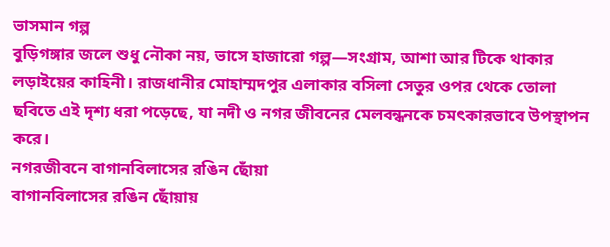ভাসমান গল্প
বুড়িগঙ্গার জলে শুধু নৌকা নয়, ভাসে হাজারো গল্প—সংগ্রাম, আশা আর টিকে থাকার লড়াইয়ের কাহিনী। রাজধানীর মোহাম্মদপুর এলাকার বসিলা সেতুর ওপর থেকে তোলা ছবিতে এই দৃশ্য ধরা পড়েছে, যা নদী ও নগর জীবনের মেলবন্ধনকে চমৎকারভাবে উপস্থাপন করে।
নগরজীবনে বাগানবিলাসের রঙিন ছোঁয়া
বাগানবিলাসের রঙিন ছোঁয়ায়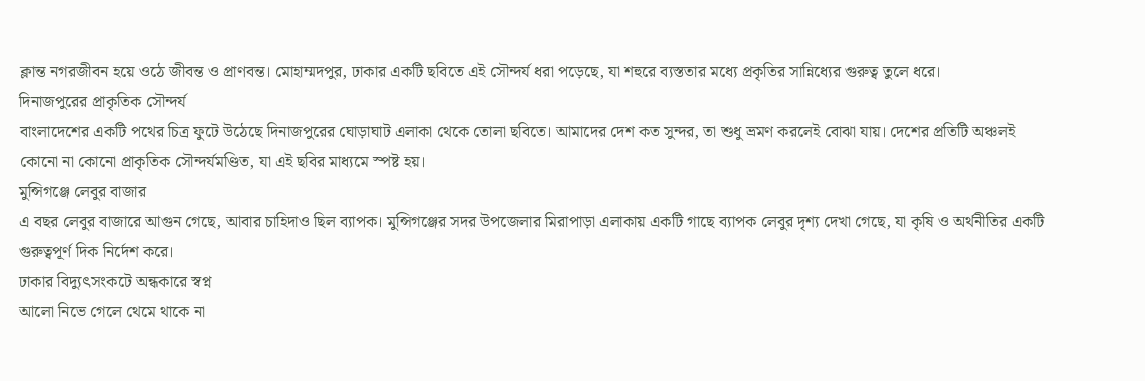ক্লান্ত নগরজীবন হয়ে ওঠে জীবন্ত ও প্রাণবন্ত। মোহাম্মদপুর, ঢাকার একটি ছবিতে এই সৌন্দর্য ধরা পড়েছে, যা শহুরে ব্যস্ততার মধ্যে প্রকৃতির সান্নিধ্যের গুরুত্ব তুলে ধরে।
দিনাজপুরের প্রাকৃতিক সৌন্দর্য
বাংলাদেশের একটি পথের চিত্র ফুটে উঠেছে দিনাজপুরের ঘোড়াঘাট এলাকা থেকে তোলা ছবিতে। আমাদের দেশ কত সুন্দর, তা শুধু ভ্রমণ করলেই বোঝা যায়। দেশের প্রতিটি অঞ্চলই কোনো না কোনো প্রাকৃতিক সৌন্দর্যমণ্ডিত, যা এই ছবির মাধ্যমে স্পষ্ট হয়।
মুন্সিগঞ্জে লেবুর বাজার
এ বছর লেবুর বাজারে আগুন গেছে, আবার চাহিদাও ছিল ব্যাপক। মুন্সিগঞ্জের সদর উপজেলার মিরাপাড়া এলাকায় একটি গাছে ব্যাপক লেবুর দৃশ্য দেখা গেছে, যা কৃষি ও অর্থনীতির একটি গুরুত্বপূর্ণ দিক নির্দেশ করে।
ঢাকার বিদ্যুৎসংকটে অন্ধকারে স্বপ্ন
আলো নিভে গেলে থেমে থাকে না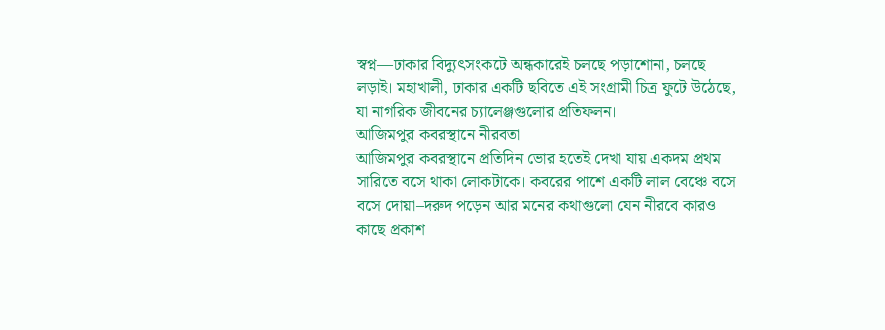স্বপ্ন—ঢাকার বিদ্যুৎসংকটে অন্ধকারেই চলছে পড়াশোনা, চলছে লড়াই। মহাখালী, ঢাকার একটি ছবিতে এই সংগ্রামী চিত্র ফুটে উঠেছে, যা নাগরিক জীবনের চ্যালেঞ্জগুলোর প্রতিফলন।
আজিমপুর কবরস্থানে নীরবতা
আজিমপুর কবরস্থানে প্রতিদিন ভোর হতেই দেখা যায় একদম প্রথম সারিতে বসে থাকা লোকটাকে। কবরের পাশে একটি লাল বেঞ্চে বসে বসে দোয়া–দরুদ পড়েন আর মনের কথাগুলো যেন নীরবে কারও কাছে প্রকাশ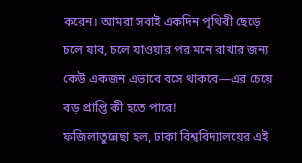করেন। আমরা সবাই একদিন পৃথিবী ছেড়ে চলে যাব, চলে যাওয়ার পর মনে রাখার জন্য কেউ একজন এভাবে বসে থাকবে—এর চেয়ে বড় প্রাপ্তি কী হতে পারে!
ফজিলাতুন্নেছা হল, ঢাকা বিশ্ববিদ্যালয়ের এই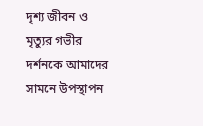দৃশ্য জীবন ও মৃত্যুর গভীর দর্শনকে আমাদের সামনে উপস্থাপন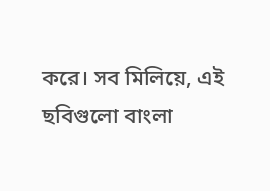করে। সব মিলিয়ে, এই ছবিগুলো বাংলা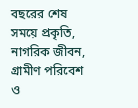বছরের শেষ সময়ে প্রকৃতি, নাগরিক জীবন, গ্রামীণ পরিবেশ ও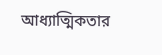আধ্যাত্মিকতার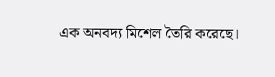এক অনবদ্য মিশেল তৈরি করেছে।